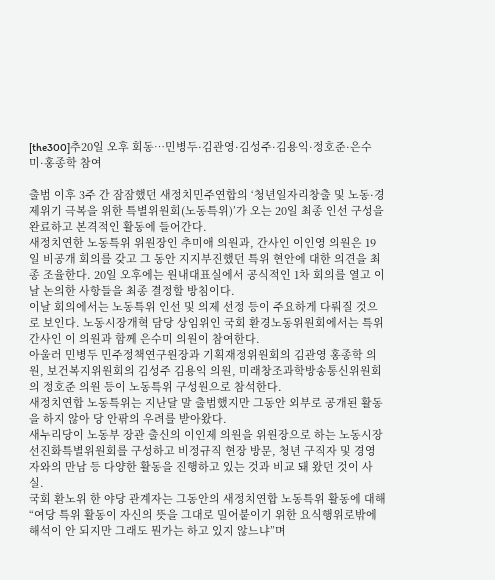[the300]추20일 오후 회동…민병두·김관영·김성주·김용익·정호준·은수미·홍종학 참여

출범 이후 3주 간 잠잠했던 새정치민주연합의 ‘청년일자리창출 및 노동·경제위기 극복을 위한 특별위원회(노동특위)’가 오는 20일 최종 인선 구성을 완료하고 본격적인 활동에 들어간다.
새정치연한 노동특위 위원장인 추미애 의원과, 간사인 이인영 의원은 19일 비공개 회의를 갖고 그 동안 지지부진했던 특위 현안에 대한 의견을 최종 조율한다. 20일 오후에는 원내대표실에서 공식적인 1차 회의를 열고 이날 논의한 사항들을 최종 결정할 방침이다.
이날 회의에서는 노동특위 인선 및 의제 선정 등이 주요하게 다뤄질 것으로 보인다. 노동시장개혁 담당 상임위인 국회 환경노동위원회에서는 특위 간사인 이 의원과 함께 은수미 의원이 참여한다.
아울러 민병두 민주정책연구원장과 기획재정위원회의 김관영 홍종학 의원, 보건복지위원회의 김성주 김용익 의원, 미래창조과학방송통신위원회의 정호준 의원 등이 노동특위 구성원으로 참석한다.
새정치연합 노동특위는 지난달 말 출범했지만 그동안 외부로 공개된 활동을 하지 않아 당 안팎의 우려를 받아왔다.
새누리당이 노동부 장관 출신의 이인제 의원을 위원장으로 하는 노동시장선진화특별위원회를 구성하고 비정규직 현장 방문, 청년 구직자 및 경영자와의 만남 등 다양한 활동을 진행하고 있는 것과 비교 돼 왔던 것이 사실.
국회 환노위 한 야당 관계자는 그동안의 새정치연합 노동특위 활동에 대해 “여당 특위 활동이 자신의 뜻을 그대로 밀어붙이기 위한 요식행위로밖에 해석이 안 되지만 그래도 뭔가는 하고 있지 않느냐”며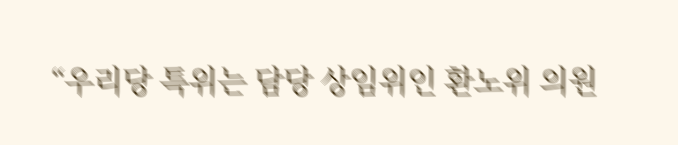“우리당 특위는 담당 상임위인 환노위 의원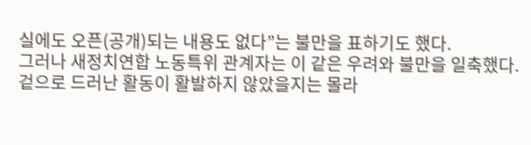실에도 오픈(공개)되는 내용도 없다”는 불만을 표하기도 했다.
그러나 새정치연합 노동특위 관계자는 이 같은 우려와 불만을 일축했다. 겉으로 드러난 활동이 활발하지 않았을지는 몰라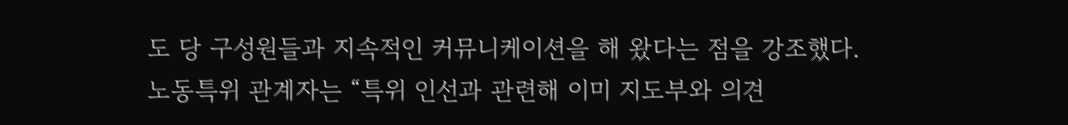도 당 구성원들과 지속적인 커뮤니케이션을 해 왔다는 점을 강조했다.
노동특위 관계자는 “특위 인선과 관련해 이미 지도부와 의견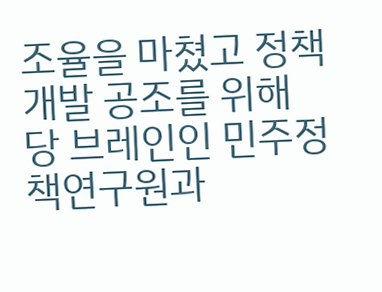조율을 마쳤고 정책 개발 공조를 위해 당 브레인인 민주정책연구원과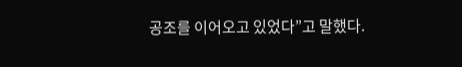공조를 이어오고 있었다”고 말했다.